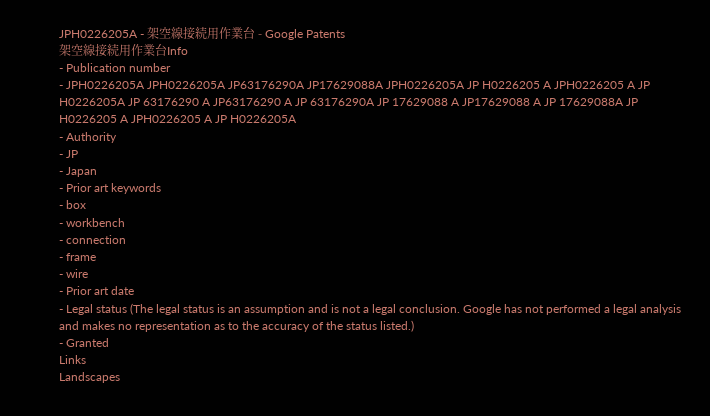JPH0226205A - 架空線接続用作業台 - Google Patents
架空線接続用作業台Info
- Publication number
- JPH0226205A JPH0226205A JP63176290A JP17629088A JPH0226205A JP H0226205 A JPH0226205 A JP H0226205A JP 63176290 A JP63176290 A JP 63176290A JP 17629088 A JP17629088 A JP 17629088A JP H0226205 A JPH0226205 A JP H0226205A
- Authority
- JP
- Japan
- Prior art keywords
- box
- workbench
- connection
- frame
- wire
- Prior art date
- Legal status (The legal status is an assumption and is not a legal conclusion. Google has not performed a legal analysis and makes no representation as to the accuracy of the status listed.)
- Granted
Links
Landscapes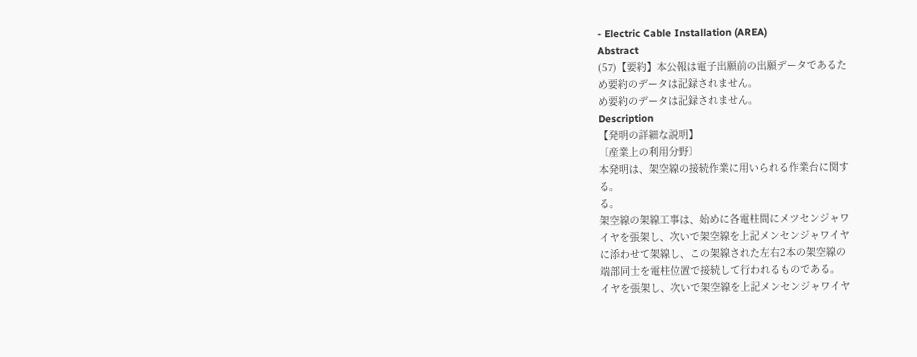- Electric Cable Installation (AREA)
Abstract
(57)【要約】本公報は電子出願前の出願データであるた
め要約のデータは記録されません。
め要約のデータは記録されません。
Description
【発明の詳細な説明】
〔産業上の利用分野〕
本発明は、架空線の接続作業に用いられる作業台に関す
る。
る。
架空線の架線工事は、始めに各電柱間にメツセンジャワ
イヤを張架し、次いで架空線を上記メンセンジャワイヤ
に添わせて架線し、この架線された左右2本の架空線の
端部同士を電柱位置で接続して行われるものである。
イヤを張架し、次いで架空線を上記メンセンジャワイヤ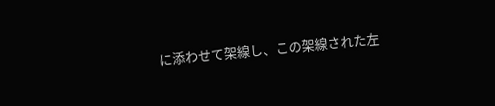に添わせて架線し、この架線された左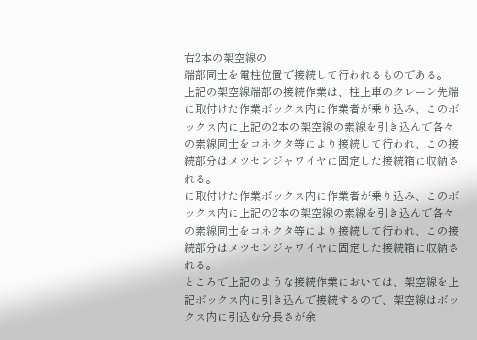右2本の架空線の
端部同士を電柱位置で接続して行われるものである。
上記の架空線端部の接続作業は、柱上車のクレーン先端
に取付けた作業ボックス内に作業者が乗り込み、このボ
ックス内に上記の2本の架空線の素線を引き込んで各々
の素線同士をコネクタ等により接続して行われ、この接
続部分はメツセンジャワイヤに固定した接続箱に収納さ
れる。
に取付けた作業ボックス内に作業者が乗り込み、このボ
ックス内に上記の2本の架空線の素線を引き込んで各々
の素線同士をコネクタ等により接続して行われ、この接
続部分はメツセンジャワイヤに固定した接続箱に収納さ
れる。
ところで上記のような接続作業においては、架空線を上
記ボックス内に引き込んで接続するので、架空線はボッ
クス内に引込む分長さが余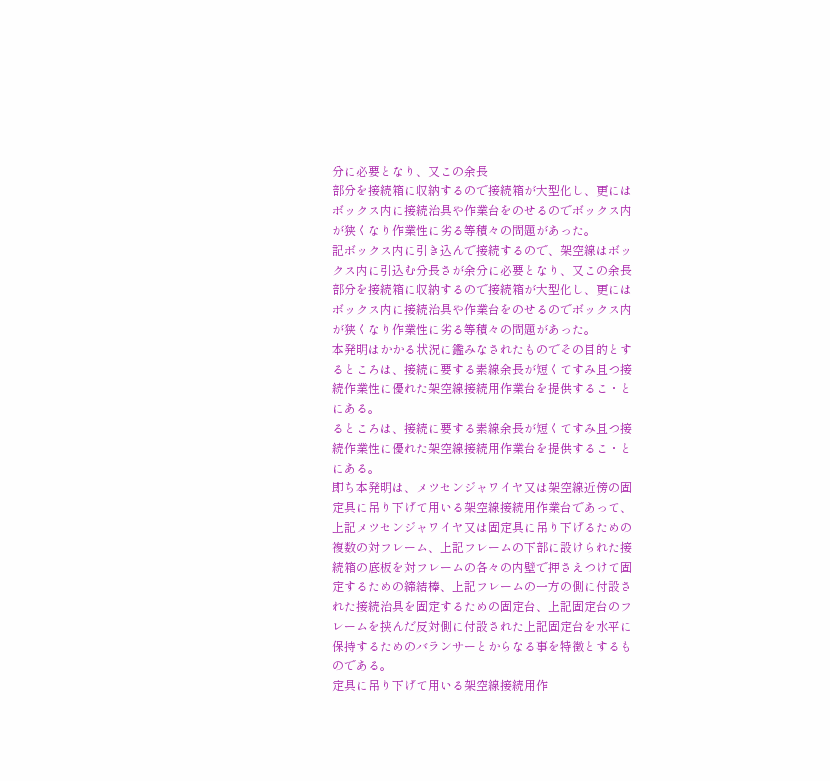分に必要となり、又この余長
部分を接続箱に収納するので接続箱が大型化し、更には
ボックス内に接続治具や作業台をのせるのでボックス内
が狭くなり作業性に劣る等積々の問題があった。
記ボックス内に引き込んで接続するので、架空線はボッ
クス内に引込む分長さが余分に必要となり、又この余長
部分を接続箱に収納するので接続箱が大型化し、更には
ボックス内に接続治具や作業台をのせるのでボックス内
が狭くなり作業性に劣る等積々の問題があった。
本発明はかかる状況に鑑みなされたものでその目的とす
るところは、接続に要する素線余長が短くてすみ且つ接
続作業性に優れた架空線接続用作業台を提供するこ・と
にある。
るところは、接続に要する素線余長が短くてすみ且つ接
続作業性に優れた架空線接続用作業台を提供するこ・と
にある。
即ち本発明は、メツセンジャワイヤ又は架空線近傍の固
定具に吊り下げて用いる架空線接続用作業台であって、
上記メツセンジャワイヤ又は固定具に吊り下げるための
複数の対フレーム、上記フレームの下部に設けられた接
続箱の底板を対フレームの各々の内壁で押さえつけて固
定するための締結棒、上記フレームの一方の側に付設さ
れた接続治具を固定するための固定台、上記固定台のフ
レームを挟んだ反対側に付設された上記固定台を水平に
保持するためのバランサーとからなる事を特徴とするも
のである。
定具に吊り下げて用いる架空線接続用作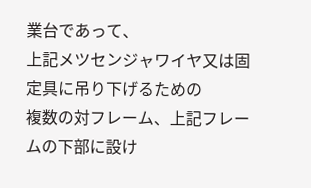業台であって、
上記メツセンジャワイヤ又は固定具に吊り下げるための
複数の対フレーム、上記フレームの下部に設け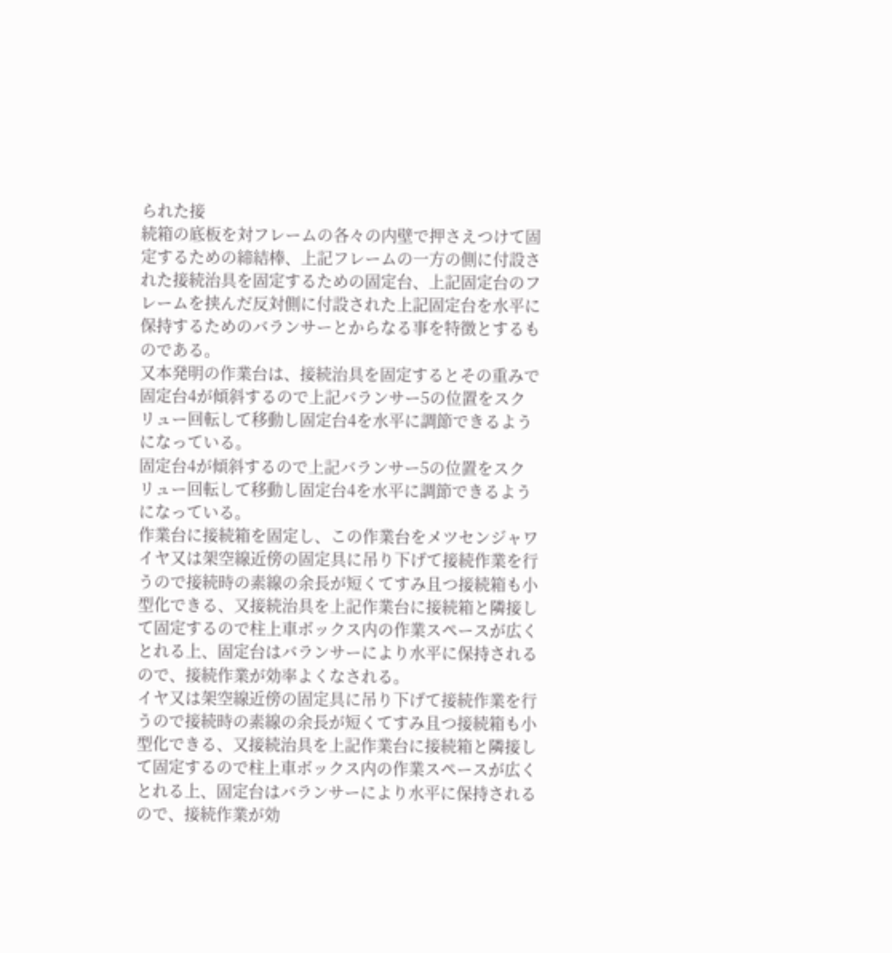られた接
続箱の底板を対フレームの各々の内壁で押さえつけて固
定するための締結棒、上記フレームの一方の側に付設さ
れた接続治具を固定するための固定台、上記固定台のフ
レームを挟んだ反対側に付設された上記固定台を水平に
保持するためのバランサーとからなる事を特徴とするも
のである。
又本発明の作業台は、接続治具を固定するとその重みで
固定台4が傾斜するので上記バランサー5の位置をスク
リュー回転して移動し固定台4を水平に調節できるよう
になっている。
固定台4が傾斜するので上記バランサー5の位置をスク
リュー回転して移動し固定台4を水平に調節できるよう
になっている。
作業台に接続箱を固定し、この作業台をメツセンジャワ
イヤ又は架空線近傍の固定具に吊り下げて接続作業を行
うので接続時の素線の余長が短くてすみ且つ接続箱も小
型化できる、又接続治具を上記作業台に接続箱と隣接し
て固定するので柱上車ボックス内の作業スペースが広く
とれる上、固定台はバランサーにより水平に保持される
ので、接続作業が効率よくなされる。
イヤ又は架空線近傍の固定具に吊り下げて接続作業を行
うので接続時の素線の余長が短くてすみ且つ接続箱も小
型化できる、又接続治具を上記作業台に接続箱と隣接し
て固定するので柱上車ボックス内の作業スペースが広く
とれる上、固定台はバランサーにより水平に保持される
ので、接続作業が効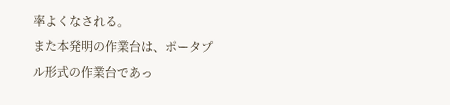率よくなされる。
また本発明の作業台は、ポータプル形式の作業台であっ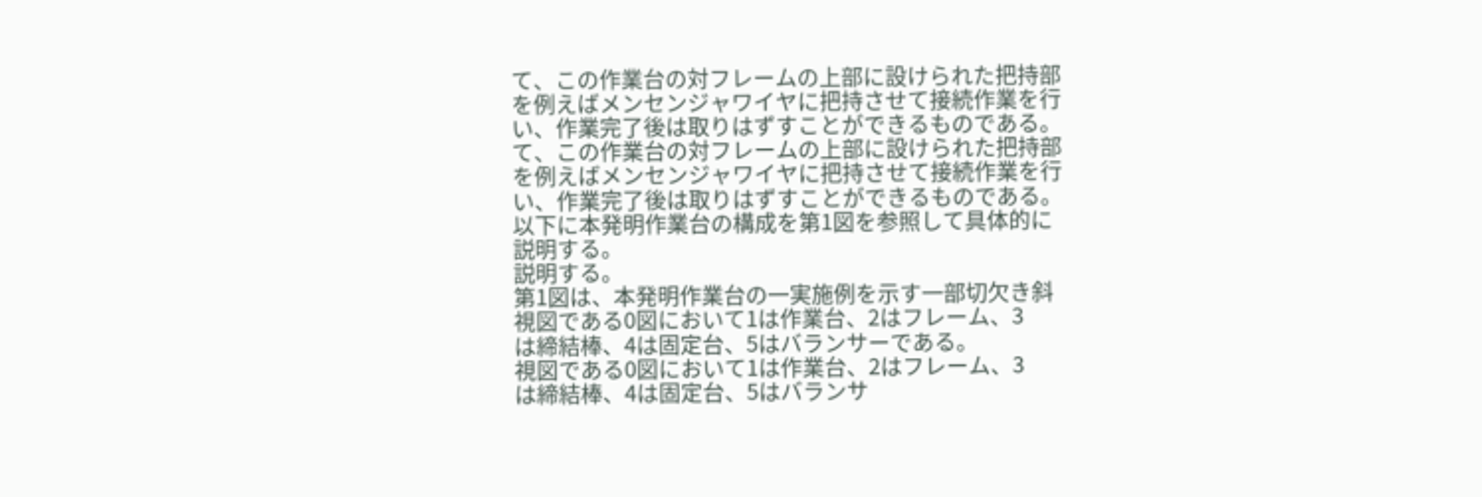て、この作業台の対フレームの上部に設けられた把持部
を例えばメンセンジャワイヤに把持させて接続作業を行
い、作業完了後は取りはずすことができるものである。
て、この作業台の対フレームの上部に設けられた把持部
を例えばメンセンジャワイヤに把持させて接続作業を行
い、作業完了後は取りはずすことができるものである。
以下に本発明作業台の構成を第1図を参照して具体的に
説明する。
説明する。
第1図は、本発明作業台の一実施例を示す一部切欠き斜
視図である0図において1は作業台、2はフレーム、3
は締結棒、4は固定台、5はバランサーである。
視図である0図において1は作業台、2はフレーム、3
は締結棒、4は固定台、5はバランサ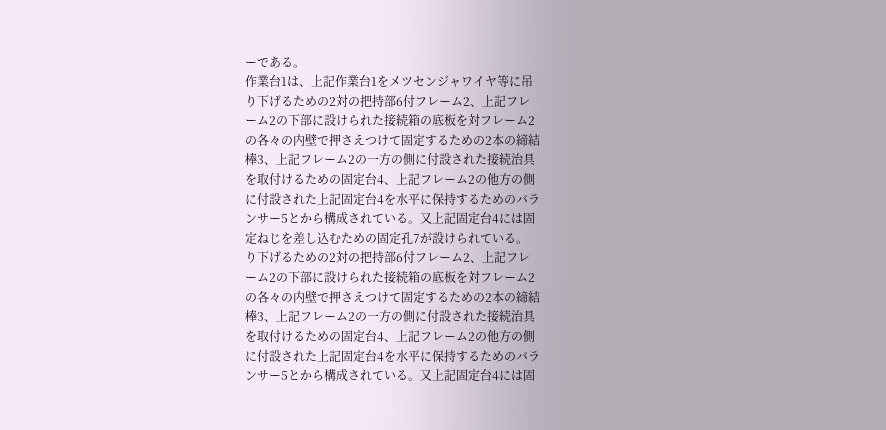ーである。
作業台1は、上記作業台1をメツセンジャワイヤ等に吊
り下げるための2対の把持部6付フレーム2、上記フレ
ーム2の下部に設けられた接続箱の底板を対フレーム2
の各々の内壁で押さえつけて固定するための2本の締結
棒3、上記フレーム2の一方の側に付設された接続治具
を取付けるための固定台4、上記フレーム2の他方の側
に付設された上記固定台4を水平に保持するためのバラ
ンサー5とから構成されている。又上記固定台4には固
定ねじを差し込むための固定孔7が設けられている。
り下げるための2対の把持部6付フレーム2、上記フレ
ーム2の下部に設けられた接続箱の底板を対フレーム2
の各々の内壁で押さえつけて固定するための2本の締結
棒3、上記フレーム2の一方の側に付設された接続治具
を取付けるための固定台4、上記フレーム2の他方の側
に付設された上記固定台4を水平に保持するためのバラ
ンサー5とから構成されている。又上記固定台4には固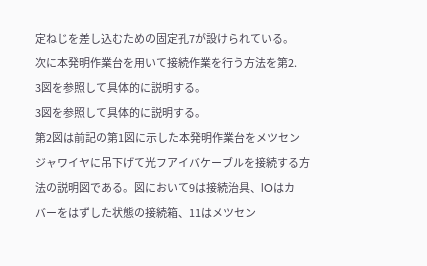定ねじを差し込むための固定孔7が設けられている。
次に本発明作業台を用いて接続作業を行う方法を第2.
3図を参照して具体的に説明する。
3図を参照して具体的に説明する。
第2図は前記の第1図に示した本発明作業台をメツセン
ジャワイヤに吊下げて光フアイバケーブルを接続する方
法の説明図である。図において9は接続治具、lOはカ
バーをはずした状態の接続箱、11はメツセン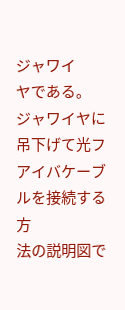ジャワイ
ヤである。
ジャワイヤに吊下げて光フアイバケーブルを接続する方
法の説明図で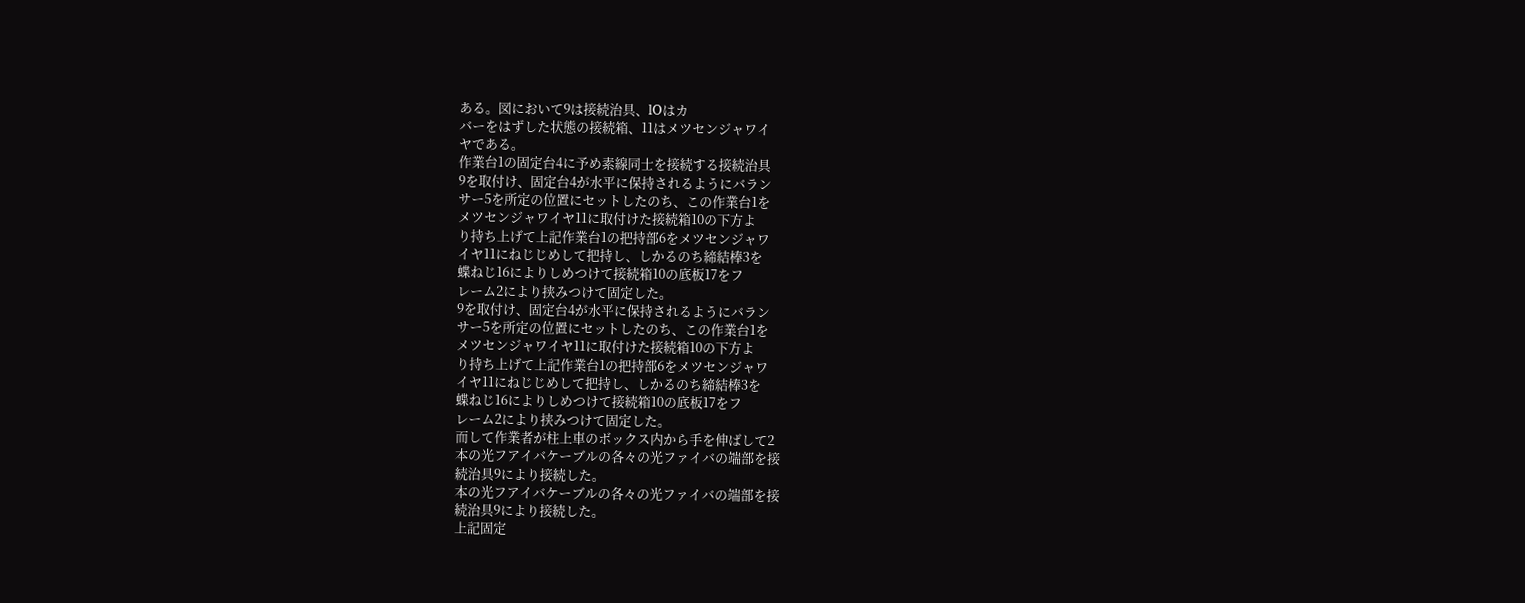ある。図において9は接続治具、lOはカ
バーをはずした状態の接続箱、11はメツセンジャワイ
ヤである。
作業台1の固定台4に予め素線同士を接続する接続治具
9を取付け、固定台4が水平に保持されるようにバラン
サー5を所定の位置にセットしたのち、この作業台1を
メツセンジャワイヤ11に取付けた接続箱10の下方よ
り持ち上げて上記作業台1の把持部6をメツセンジャワ
イヤ11にねじじめして把持し、しかるのち締結棒3を
蝶ねじ16によりしめつけて接続箱10の底板17をフ
レーム2により挟みつけて固定した。
9を取付け、固定台4が水平に保持されるようにバラン
サー5を所定の位置にセットしたのち、この作業台1を
メツセンジャワイヤ11に取付けた接続箱10の下方よ
り持ち上げて上記作業台1の把持部6をメツセンジャワ
イヤ11にねじじめして把持し、しかるのち締結棒3を
蝶ねじ16によりしめつけて接続箱10の底板17をフ
レーム2により挟みつけて固定した。
而して作業者が柱上車のボックス内から手を伸ばして2
本の光フアイバケーブルの各々の光ファイバの端部を接
続治具9により接続した。
本の光フアイバケーブルの各々の光ファイバの端部を接
続治具9により接続した。
上記固定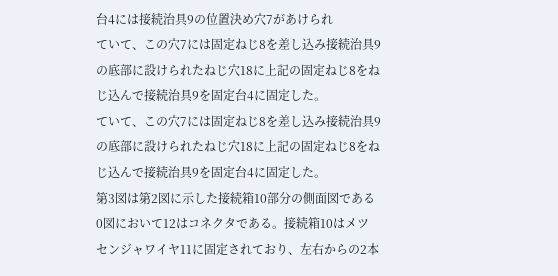台4には接続治具9の位置決め穴7があけられ
ていて、この穴7には固定ねじ8を差し込み接続治具9
の底部に設けられたねじ穴18に上記の固定ねじ8をね
じ込んで接続治具9を固定台4に固定した。
ていて、この穴7には固定ねじ8を差し込み接続治具9
の底部に設けられたねじ穴18に上記の固定ねじ8をね
じ込んで接続治具9を固定台4に固定した。
第3図は第2図に示した接続箱10部分の側面図である
0図において12はコネクタである。接続箱10はメツ
センジャワイヤ11に固定されており、左右からの2本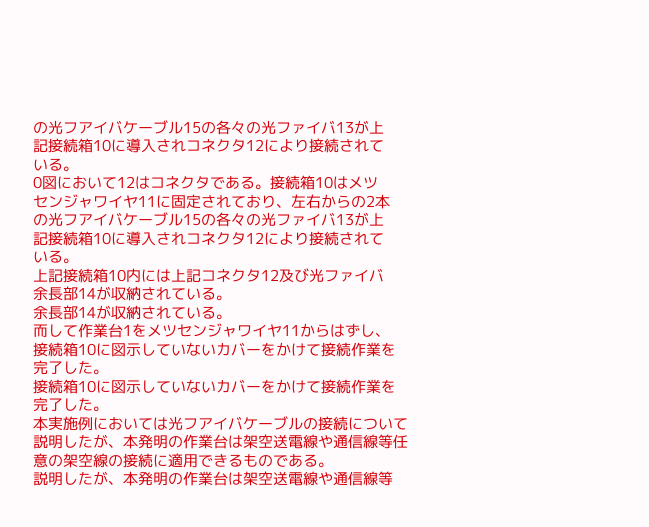の光フアイバケーブル15の各々の光ファイバ13が上
記接続箱10に導入されコネクタ12により接続されて
いる。
0図において12はコネクタである。接続箱10はメツ
センジャワイヤ11に固定されており、左右からの2本
の光フアイバケーブル15の各々の光ファイバ13が上
記接続箱10に導入されコネクタ12により接続されて
いる。
上記接続箱10内には上記コネクタ12及び光ファイバ
余長部14が収納されている。
余長部14が収納されている。
而して作業台1をメツセンジャワイヤ11からはずし、
接続箱10に図示していないカバーをかけて接続作業を
完了した。
接続箱10に図示していないカバーをかけて接続作業を
完了した。
本実施例においては光フアイバケーブルの接続について
説明したが、本発明の作業台は架空送電線や通信線等任
意の架空線の接続に適用できるものである。
説明したが、本発明の作業台は架空送電線や通信線等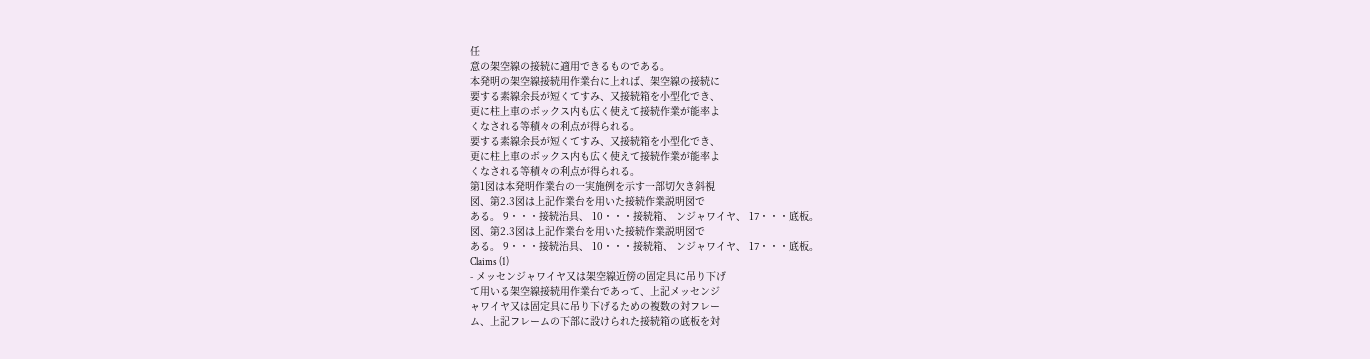任
意の架空線の接続に適用できるものである。
本発明の架空線接続用作業台に上れば、架空線の接続に
要する素線余長が短くてすみ、又接続箱を小型化でき、
更に柱上車のボックス内も広く使えて接続作業が能率よ
くなされる等積々の利点が得られる。
要する素線余長が短くてすみ、又接続箱を小型化でき、
更に柱上車のボックス内も広く使えて接続作業が能率よ
くなされる等積々の利点が得られる。
第1図は本発明作業台の一実施例を示す一部切欠き斜視
図、第2.3図は上記作業台を用いた接続作業説明図で
ある。 9・・・接続治具、 10・・・接続箱、 ンジャワイヤ、 17・・・底板。
図、第2.3図は上記作業台を用いた接続作業説明図で
ある。 9・・・接続治具、 10・・・接続箱、 ンジャワイヤ、 17・・・底板。
Claims (1)
- メッセンジャワイヤ又は架空線近傍の固定具に吊り下げ
て用いる架空線接続用作業台であって、上記メッセンジ
ャワイヤ又は固定具に吊り下げるための複数の対フレー
ム、上記フレームの下部に設けられた接続箱の底板を対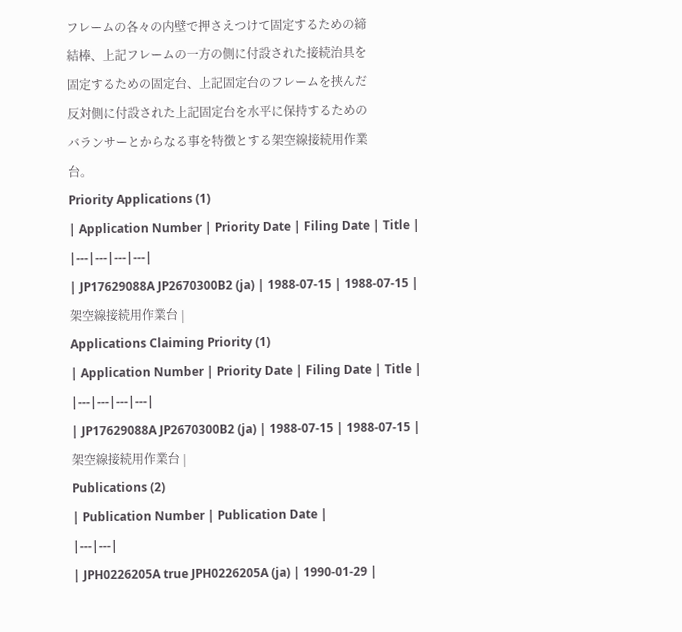フレームの各々の内壁で押さえつけて固定するための締
結棒、上記フレームの一方の側に付設された接続治具を
固定するための固定台、上記固定台のフレームを挟んだ
反対側に付設された上記固定台を水平に保持するための
バランサーとからなる事を特徴とする架空線接続用作業
台。
Priority Applications (1)
| Application Number | Priority Date | Filing Date | Title |
|---|---|---|---|
| JP17629088A JP2670300B2 (ja) | 1988-07-15 | 1988-07-15 | 架空線接続用作業台 |
Applications Claiming Priority (1)
| Application Number | Priority Date | Filing Date | Title |
|---|---|---|---|
| JP17629088A JP2670300B2 (ja) | 1988-07-15 | 1988-07-15 | 架空線接続用作業台 |
Publications (2)
| Publication Number | Publication Date |
|---|---|
| JPH0226205A true JPH0226205A (ja) | 1990-01-29 |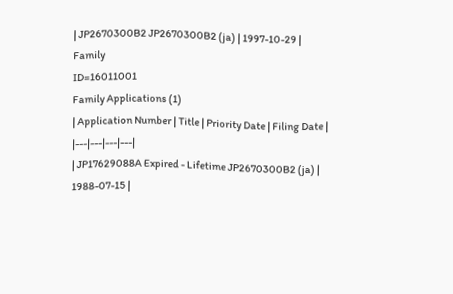| JP2670300B2 JP2670300B2 (ja) | 1997-10-29 |
Family
ID=16011001
Family Applications (1)
| Application Number | Title | Priority Date | Filing Date |
|---|---|---|---|
| JP17629088A Expired - Lifetime JP2670300B2 (ja) | 1988-07-15 |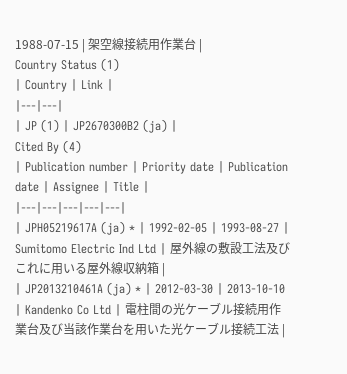1988-07-15 | 架空線接続用作業台 |
Country Status (1)
| Country | Link |
|---|---|
| JP (1) | JP2670300B2 (ja) |
Cited By (4)
| Publication number | Priority date | Publication date | Assignee | Title |
|---|---|---|---|---|
| JPH05219617A (ja) * | 1992-02-05 | 1993-08-27 | Sumitomo Electric Ind Ltd | 屋外線の敷設工法及びこれに用いる屋外線収納箱 |
| JP2013210461A (ja) * | 2012-03-30 | 2013-10-10 | Kandenko Co Ltd | 電柱間の光ケーブル接続用作業台及び当該作業台を用いた光ケーブル接続工法 |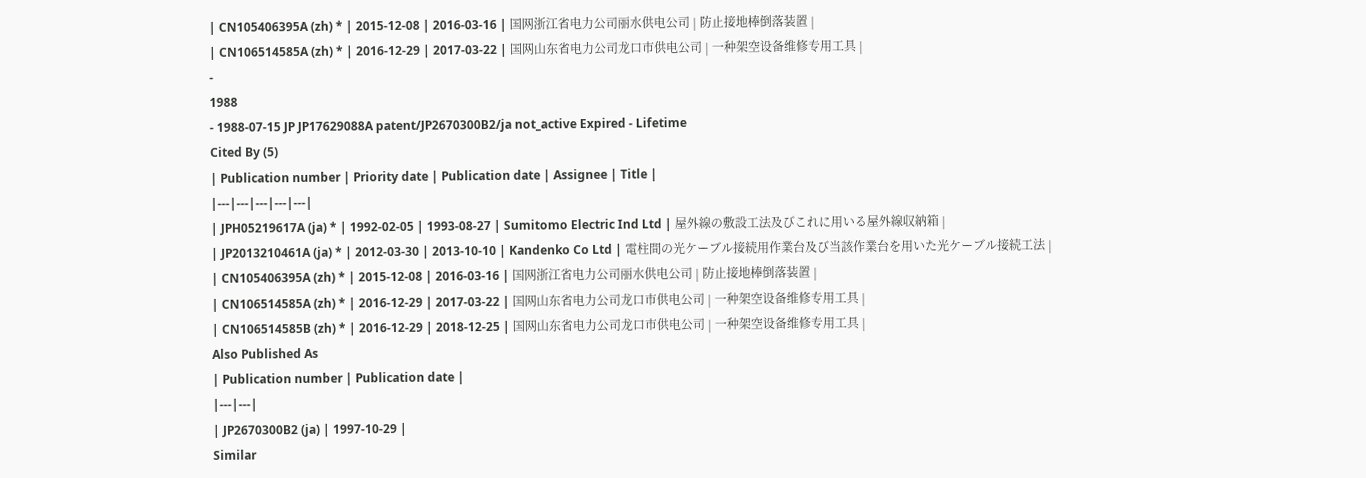| CN105406395A (zh) * | 2015-12-08 | 2016-03-16 | 国网浙江省电力公司丽水供电公司 | 防止接地棒倒落装置 |
| CN106514585A (zh) * | 2016-12-29 | 2017-03-22 | 国网山东省电力公司龙口市供电公司 | 一种架空设备维修专用工具 |
-
1988
- 1988-07-15 JP JP17629088A patent/JP2670300B2/ja not_active Expired - Lifetime
Cited By (5)
| Publication number | Priority date | Publication date | Assignee | Title |
|---|---|---|---|---|
| JPH05219617A (ja) * | 1992-02-05 | 1993-08-27 | Sumitomo Electric Ind Ltd | 屋外線の敷設工法及びこれに用いる屋外線収納箱 |
| JP2013210461A (ja) * | 2012-03-30 | 2013-10-10 | Kandenko Co Ltd | 電柱間の光ケーブル接続用作業台及び当該作業台を用いた光ケーブル接続工法 |
| CN105406395A (zh) * | 2015-12-08 | 2016-03-16 | 国网浙江省电力公司丽水供电公司 | 防止接地棒倒落装置 |
| CN106514585A (zh) * | 2016-12-29 | 2017-03-22 | 国网山东省电力公司龙口市供电公司 | 一种架空设备维修专用工具 |
| CN106514585B (zh) * | 2016-12-29 | 2018-12-25 | 国网山东省电力公司龙口市供电公司 | 一种架空设备维修专用工具 |
Also Published As
| Publication number | Publication date |
|---|---|
| JP2670300B2 (ja) | 1997-10-29 |
Similar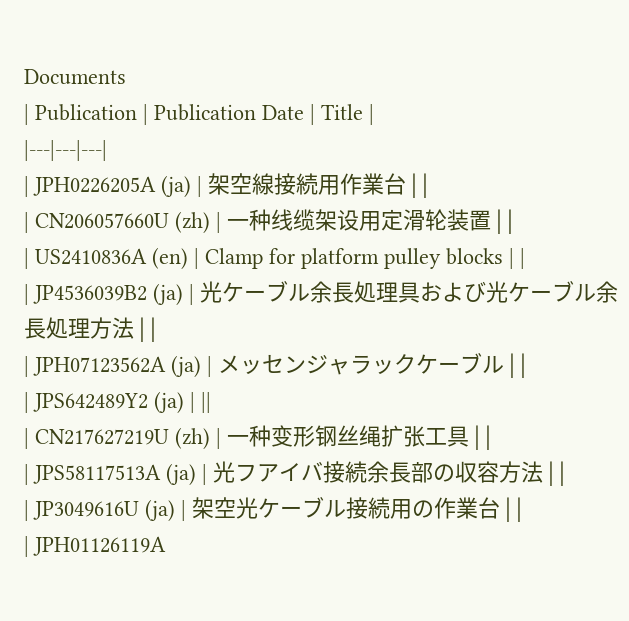Documents
| Publication | Publication Date | Title |
|---|---|---|
| JPH0226205A (ja) | 架空線接続用作業台 | |
| CN206057660U (zh) | 一种线缆架设用定滑轮装置 | |
| US2410836A (en) | Clamp for platform pulley blocks | |
| JP4536039B2 (ja) | 光ケーブル余長処理具および光ケーブル余長処理方法 | |
| JPH07123562A (ja) | メッセンジャラックケーブル | |
| JPS642489Y2 (ja) | ||
| CN217627219U (zh) | 一种变形钢丝绳扩张工具 | |
| JPS58117513A (ja) | 光フアイバ接続余長部の収容方法 | |
| JP3049616U (ja) | 架空光ケーブル接続用の作業台 | |
| JPH01126119A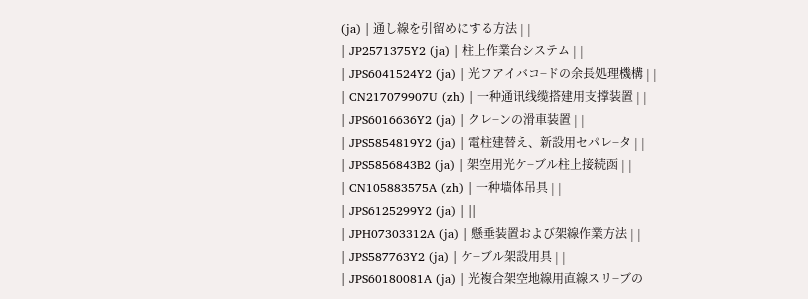(ja) | 通し線を引留めにする方法 | |
| JP2571375Y2 (ja) | 柱上作業台システム | |
| JPS6041524Y2 (ja) | 光フアイバコ−ドの余長処理機構 | |
| CN217079907U (zh) | 一种通讯线缆搭建用支撑装置 | |
| JPS6016636Y2 (ja) | クレ−ンの滑車装置 | |
| JPS5854819Y2 (ja) | 電柱建替え、新設用セパレ−タ | |
| JPS5856843B2 (ja) | 架空用光ケ−ブル柱上接続函 | |
| CN105883575A (zh) | 一种墙体吊具 | |
| JPS6125299Y2 (ja) | ||
| JPH07303312A (ja) | 懸垂装置および架線作業方法 | |
| JPS587763Y2 (ja) | ケ−ブル架設用具 | |
| JPS60180081A (ja) | 光複合架空地線用直線スリ−ブの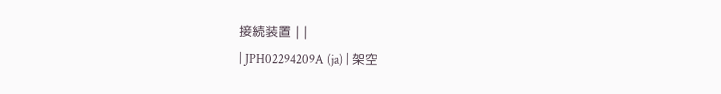接続装置 | |
| JPH02294209A (ja) | 架空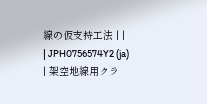線の仮支持工法 | |
| JPH0756574Y2 (ja) | 架空地線用クラ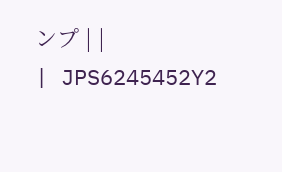ンプ | |
| JPS6245452Y2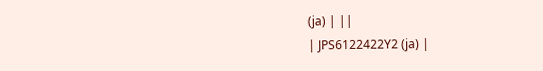(ja) | ||
| JPS6122422Y2 (ja) |